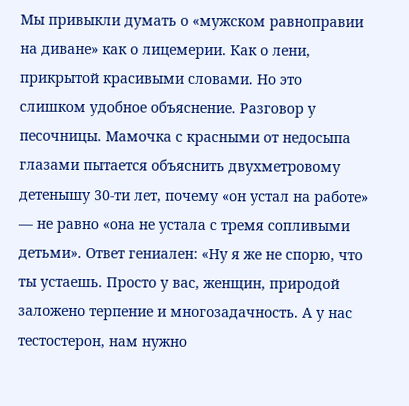Мы привыкли думать о «мужском равноправии на диване» как о лицемерии. Как о лени, прикрытой красивыми словами. Но это слишком удобное объяснение. Разговор у песочницы. Мамочка с красными от недосыпа глазами пытается объяснить двухметровому детенышу 30-ти лет, почему «он устал на работе» — не равно «она не устала с тремя сопливыми детьми». Ответ гениален: «Ну я же не спорю, что ты устаешь. Просто у вас, женщин, природой заложено терпение и многозадачность. А у нас тестостерон, нам нужно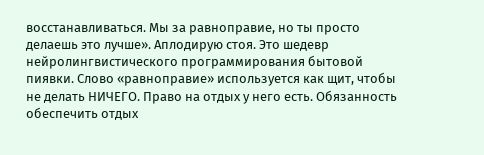восстанавливаться. Мы за равноправие, но ты просто делаешь это лучше». Аплодирую стоя. Это шедевр нейролингвистического программирования бытовой пиявки. Слово «равноправие» используется как щит, чтобы не делать НИЧЕГО. Право на отдых у него есть. Обязанность обеспечить отдых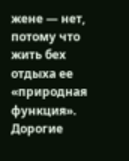жене — нет, потому что жить бех отдыха ее «природная функция». Дорогие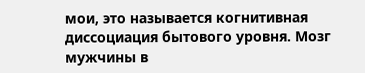мои, это называется когнитивная диссоциация бытового уровня. Мозг мужчины в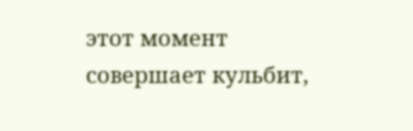этот момент совершает кульбит,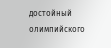достойный олимпийского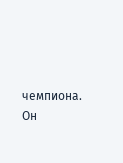чемпиона. Он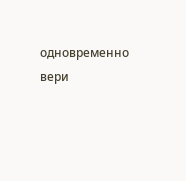одновременно вери